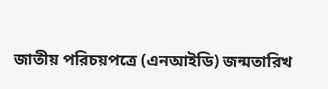জাতীয় পরিচয়পত্রে (এনআইডি) জন্মতারিখ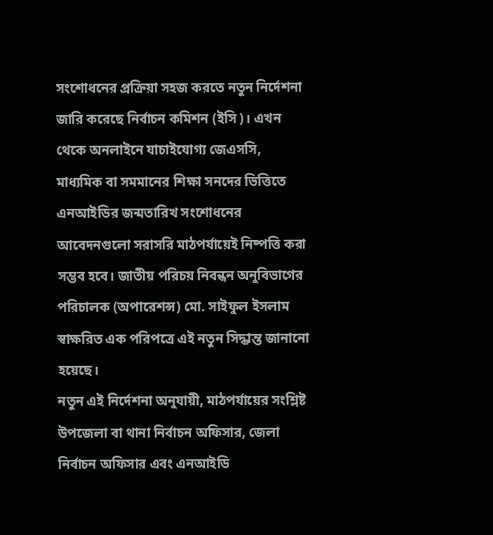সংশোধনের প্রক্রিয়া সহজ করতে নতুন নির্দেশনা জারি করেছে নির্বাচন কমিশন (ইসি)। এখন থেকে অনলাইনে যাচাইযোগ্য জেএসসি, মাধ্যমিক বা সমমানের শিক্ষা সনদের ভিত্তিতে এনআইডির জন্মতারিখ সংশোধনের আবেদনগুলো সরাসরি মাঠপর্যায়েই নিষ্পত্তি করা সম্ভব হবে। জাতীয় পরিচয় নিবন্ধন অনুবিভাগের পরিচালক (অপারেশন্স) মো. সাইফুল ইসলাম স্বাক্ষরিত এক পরিপত্রে এই নতুন সিদ্ধান্ত জানানো হয়েছে।
নতুন এই নির্দেশনা অনুযায়ী, মাঠপর্যায়ের সংশ্লিষ্ট উপজেলা বা থানা নির্বাচন অফিসার, জেলা নির্বাচন অফিসার এবং এনআইডি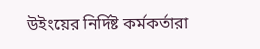উইংয়ের নির্দিষ্ট কর্মকর্তারা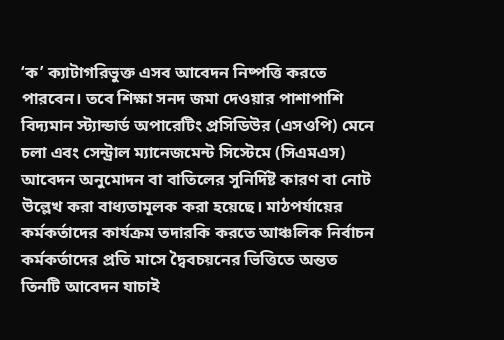‘ক’ ক্যাটাগরিভুক্ত এসব আবেদন নিষ্পত্তি করতে পারবেন। তবে শিক্ষা সনদ জমা দেওয়ার পাশাপাশি বিদ্যমান স্ট্যান্ডার্ড অপারেটিং প্রসিডিউর (এসওপি) মেনে চলা এবং সেন্ট্রাল ম্যানেজমেন্ট সিস্টেমে (সিএমএস) আবেদন অনুমোদন বা বাতিলের সুনির্দিষ্ট কারণ বা নোট উল্লেখ করা বাধ্যতামূলক করা হয়েছে। মাঠপর্যায়ের কর্মকর্তাদের কার্যক্রম তদারকি করতে আঞ্চলিক নির্বাচন কর্মকর্তাদের প্রতি মাসে দ্বৈবচয়নের ভিত্তিতে অন্তত তিনটি আবেদন যাচাই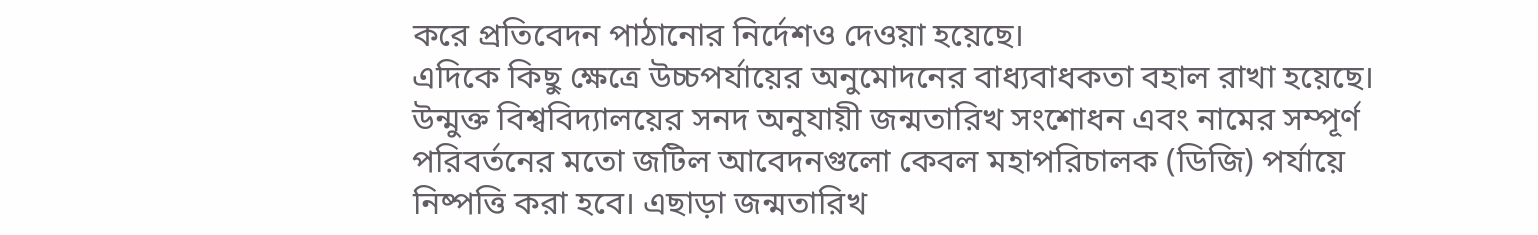করে প্রতিবেদন পাঠানোর নির্দেশও দেওয়া হয়েছে।
এদিকে কিছু ক্ষেত্রে উচ্চপর্যায়ের অনুমোদনের বাধ্যবাধকতা বহাল রাখা হয়েছে। উন্মুক্ত বিশ্ববিদ্যালয়ের সনদ অনুযায়ী জন্মতারিখ সংশোধন এবং নামের সম্পূর্ণ পরিবর্তনের মতো জটিল আবেদনগুলো কেবল মহাপরিচালক (ডিজি) পর্যায়ে নিষ্পত্তি করা হবে। এছাড়া জন্মতারিখ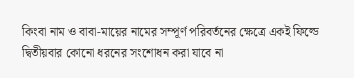কিংবা নাম ও বাবা-মায়ের নামের সম্পূর্ণ পরিবর্তনের ক্ষেত্রে একই ফিল্ডে দ্বিতীয়বার কোনো ধরনের সংশোধন করা যাবে না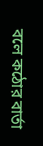বলে কঠোর বার্তা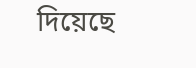দিয়েছে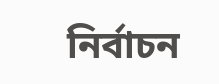নির্বাচন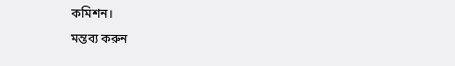কমিশন।
মন্তব্য করুন